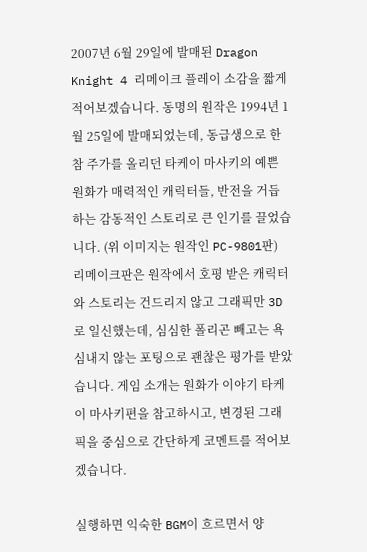2007년 6월 29일에 발매된 Dragon Knight 4 리메이크 플레이 소감을 짧게 적어보겠습니다. 동명의 원작은 1994년 1월 25일에 발매되었는데, 동급생으로 한참 주가를 올리던 타케이 마사키의 예쁜 원화가 매력적인 캐릭터들, 반전을 거듭하는 감동적인 스토리로 큰 인기를 끌었습니다. (위 이미지는 원작인 PC-9801판) 리메이크판은 원작에서 호평 받은 캐릭터와 스토리는 건드리지 않고 그래픽만 3D로 일신했는데, 심심한 폴리곤 빼고는 욕심내지 않는 포팅으로 괜찮은 평가를 받았습니다. 게임 소개는 원화가 이야기 타케이 마사키편을 참고하시고, 변경된 그래픽을 중심으로 간단하게 코멘트를 적어보겠습니다.

실행하면 익숙한 BGM이 흐르면서 양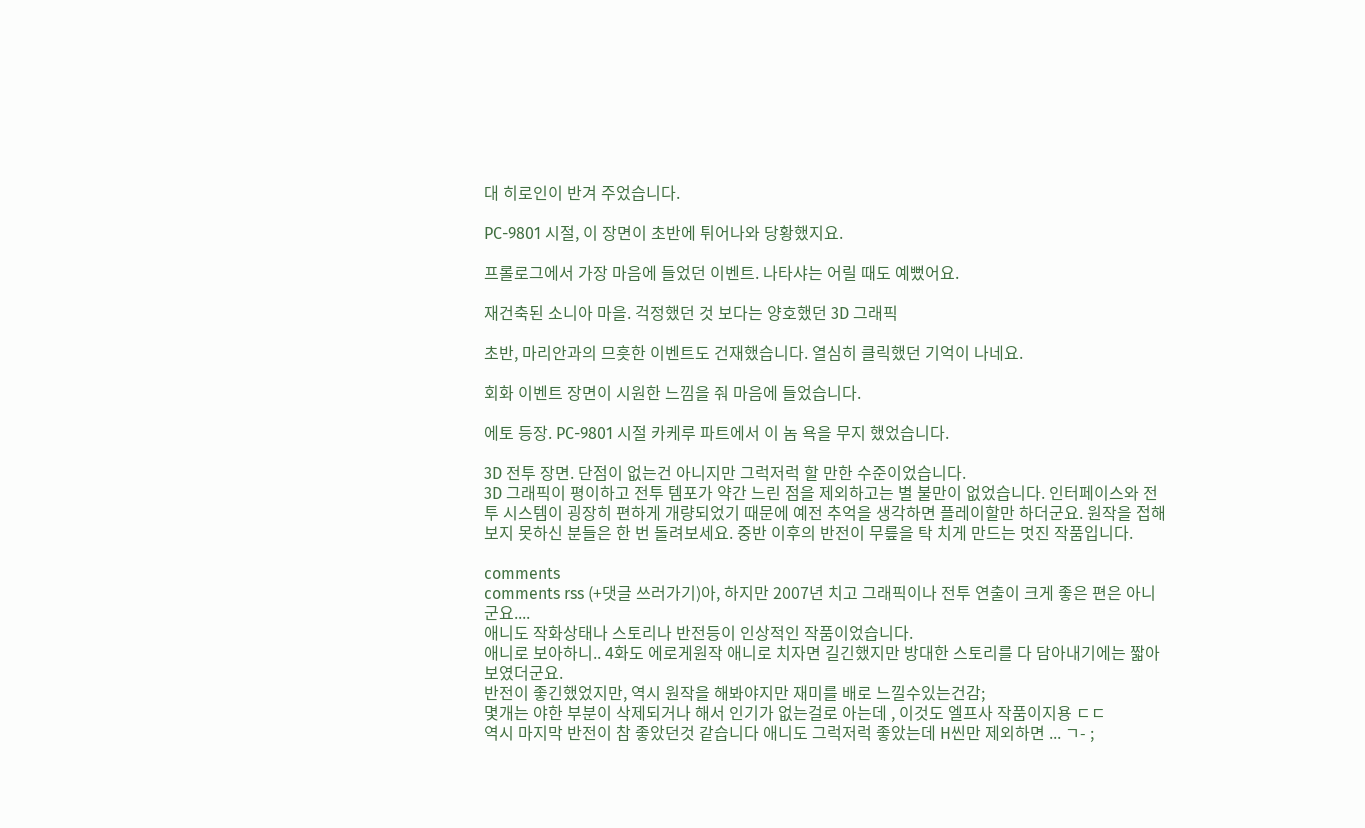대 히로인이 반겨 주었습니다.

PC-9801 시절, 이 장면이 초반에 튀어나와 당황했지요.

프롤로그에서 가장 마음에 들었던 이벤트. 나타샤는 어릴 때도 예뻤어요.

재건축된 소니아 마을. 걱정했던 것 보다는 양호했던 3D 그래픽

초반, 마리안과의 므흣한 이벤트도 건재했습니다. 열심히 클릭했던 기억이 나네요.

회화 이벤트 장면이 시원한 느낌을 줘 마음에 들었습니다.

에토 등장. PC-9801 시절 카케루 파트에서 이 놈 욕을 무지 했었습니다.

3D 전투 장면. 단점이 없는건 아니지만 그럭저럭 할 만한 수준이었습니다.
3D 그래픽이 평이하고 전투 템포가 약간 느린 점을 제외하고는 별 불만이 없었습니다. 인터페이스와 전투 시스템이 굉장히 편하게 개량되었기 때문에 예전 추억을 생각하면 플레이할만 하더군요. 원작을 접해보지 못하신 분들은 한 번 돌려보세요. 중반 이후의 반전이 무릎을 탁 치게 만드는 멋진 작품입니다.

comments
comments rss (+댓글 쓰러가기)아, 하지만 2007년 치고 그래픽이나 전투 연출이 크게 좋은 편은 아니군요....
애니도 작화상태나 스토리나 반전등이 인상적인 작품이었습니다.
애니로 보아하니.. 4화도 에로게원작 애니로 치자면 길긴했지만 방대한 스토리를 다 담아내기에는 짧아보였더군요.
반전이 좋긴했었지만, 역시 원작을 해봐야지만 재미를 배로 느낄수있는건감;
몇개는 야한 부분이 삭제되거나 해서 인기가 없는걸로 아는데 , 이것도 엘프사 작품이지용 ㄷㄷ
역시 마지막 반전이 참 좋았던것 같습니다 애니도 그럭저럭 좋았는데 H씬만 제외하면 ... ㄱ- ;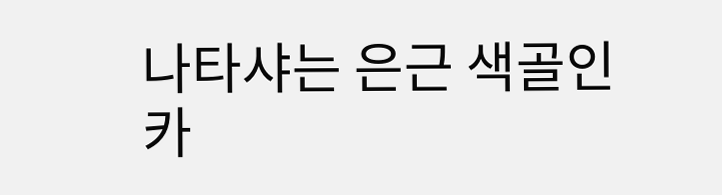나타샤는 은근 색골인 카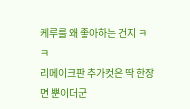케루를 왜 좋아하는 건지 ㅋㅋ
리메이크판 추가컷은 딱 한장면 뿐이더군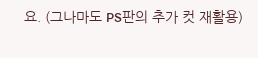요. (그나마도 PS판의 추가 컷 재활용)